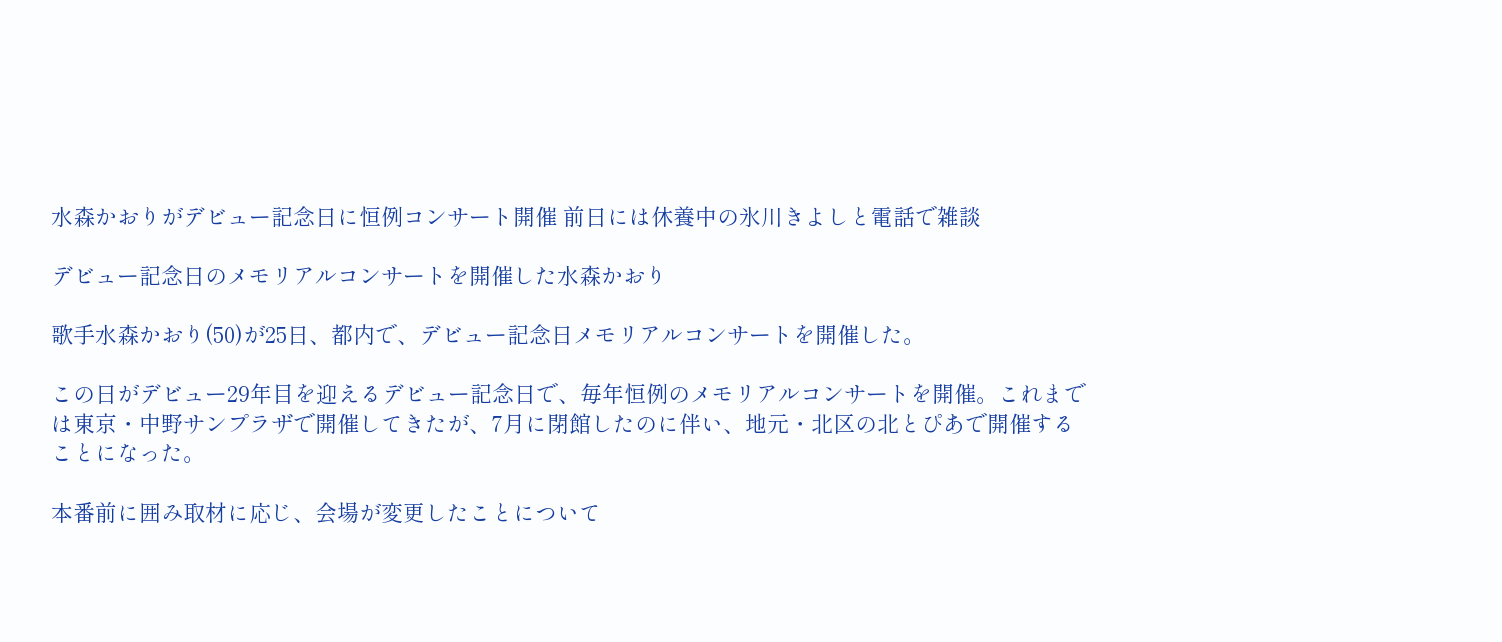水森かおりがデビュー記念日に恒例コンサート開催 前日には休養中の氷川きよしと電話で雑談

デビュー記念日のメモリアルコンサートを開催した水森かおり

歌手水森かおり(50)が25日、都内で、デビュー記念日メモリアルコンサートを開催した。

この日がデビュー29年目を迎えるデビュー記念日で、毎年恒例のメモリアルコンサートを開催。これまでは東京・中野サンプラザで開催してきたが、7月に閉館したのに伴い、地元・北区の北とぴあで開催することになった。

本番前に囲み取材に応じ、会場が変更したことについて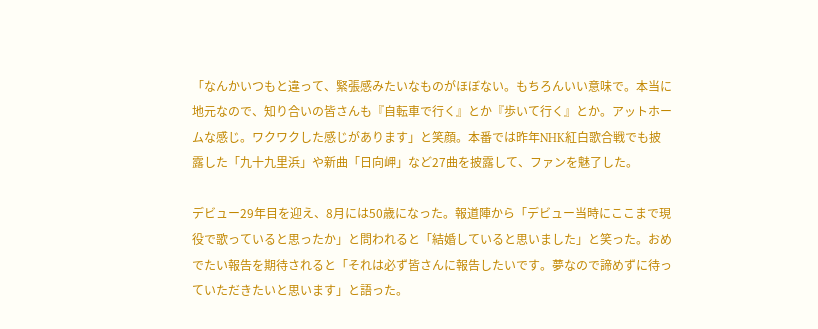「なんかいつもと違って、緊張感みたいなものがほぼない。もちろんいい意味で。本当に地元なので、知り合いの皆さんも『自転車で行く』とか『歩いて行く』とか。アットホームな感じ。ワクワクした感じがあります」と笑顔。本番では昨年NHK紅白歌合戦でも披露した「九十九里浜」や新曲「日向岬」など27曲を披露して、ファンを魅了した。

デビュー29年目を迎え、8月には50歳になった。報道陣から「デビュー当時にここまで現役で歌っていると思ったか」と問われると「結婚していると思いました」と笑った。おめでたい報告を期待されると「それは必ず皆さんに報告したいです。夢なので諦めずに待っていただきたいと思います」と語った。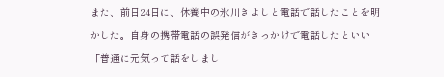また、前日24日に、休養中の氷川きよしと電話で話したことを明かした。自身の携帯電話の誤発信がきっかけで電話したといい「普通に元気って話をしまし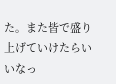た。また皆で盛り上げていけたらいいなっ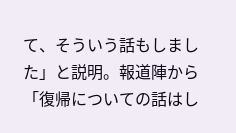て、そういう話もしました」と説明。報道陣から「復帰についての話はし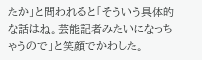たか」と問われると「そういう具体的な話はね。芸能記者みたいになっちゃうので」と笑顔でかわした。